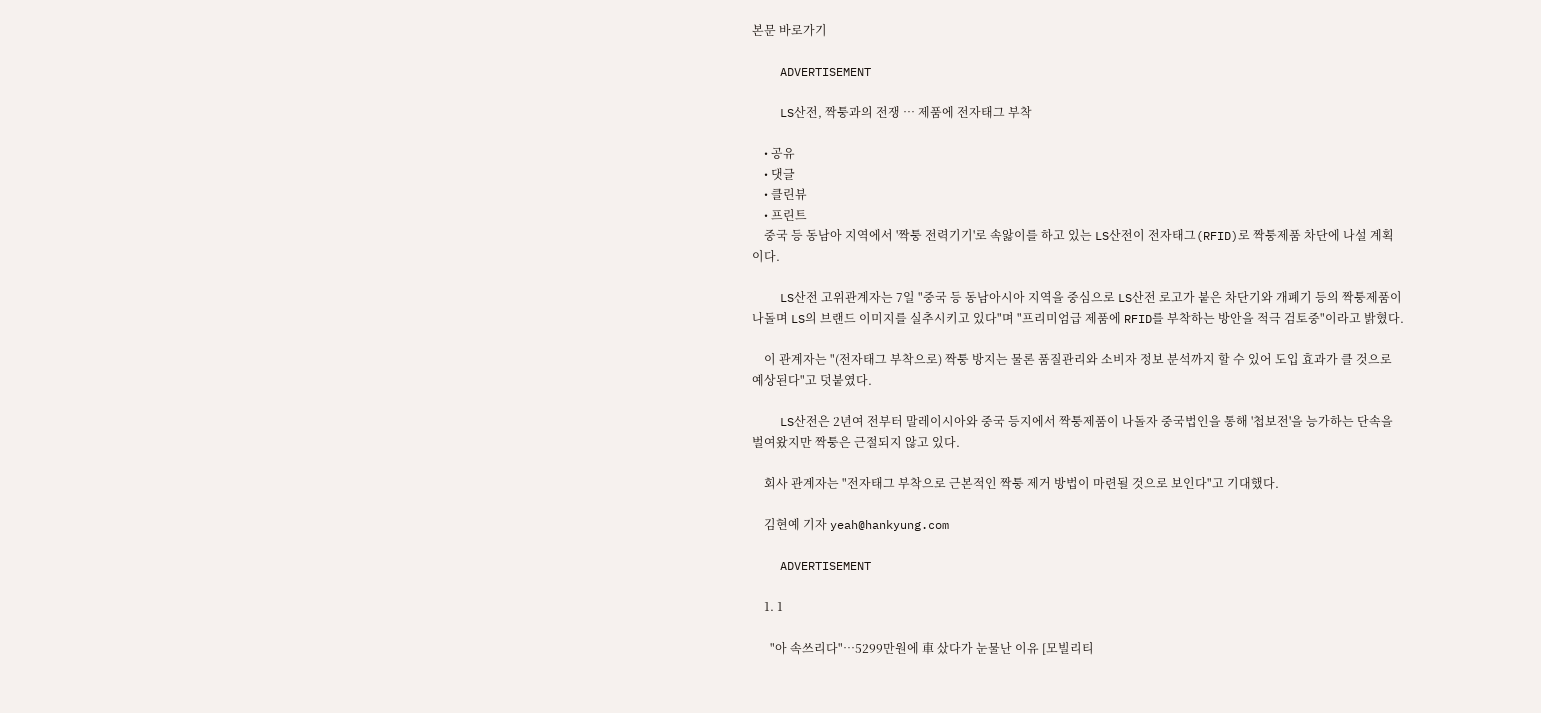본문 바로가기

    ADVERTISEMENT

    LS산전, 짝퉁과의 전쟁 … 제품에 전자태그 부착

    • 공유
    • 댓글
    • 클린뷰
    • 프린트
    중국 등 동남아 지역에서 '짝퉁 전력기기'로 속앓이를 하고 있는 LS산전이 전자태그(RFID)로 짝퉁제품 차단에 나설 계획이다.

    LS산전 고위관계자는 7일 "중국 등 동남아시아 지역을 중심으로 LS산전 로고가 붙은 차단기와 개폐기 등의 짝퉁제품이 나돌며 LS의 브랜드 이미지를 실추시키고 있다"며 "프리미엄급 제품에 RFID를 부착하는 방안을 적극 검토중"이라고 밝혔다.

    이 관계자는 "(전자태그 부착으로) 짝퉁 방지는 물론 품질관리와 소비자 정보 분석까지 할 수 있어 도입 효과가 클 것으로 예상된다"고 덧붙였다.

    LS산전은 2년여 전부터 말레이시아와 중국 등지에서 짝퉁제품이 나돌자 중국법인을 통해 '첩보전'을 능가하는 단속을 벌여왔지만 짝퉁은 근절되지 않고 있다.

    회사 관계자는 "전자태그 부착으로 근본적인 짝퉁 제거 방법이 마련될 것으로 보인다"고 기대했다.

    김현예 기자 yeah@hankyung.com

    ADVERTISEMENT

    1. 1

      "아 속쓰리다"…5299만원에 車 샀다가 눈물난 이유 [모빌리티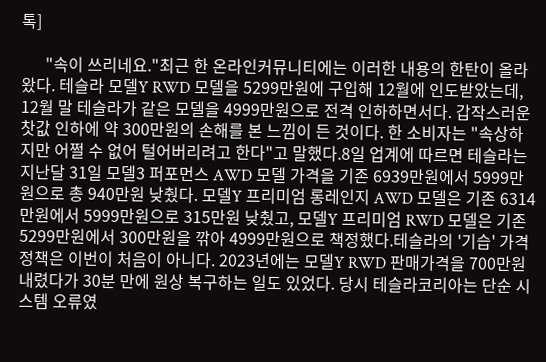톡]

      "속이 쓰리네요."최근 한 온라인커뮤니티에는 이러한 내용의 한탄이 올라왔다. 테슬라 모델Y RWD 모델을 5299만원에 구입해 12월에 인도받았는데, 12월 말 테슬라가 같은 모델을 4999만원으로 전격 인하하면서다. 갑작스러운 찻값 인하에 약 300만원의 손해를 본 느낌이 든 것이다. 한 소비자는 "속상하지만 어쩔 수 없어 털어버리려고 한다"고 말했다.8일 업계에 따르면 테슬라는 지난달 31일 모델3 퍼포먼스 AWD 모델 가격을 기존 6939만원에서 5999만원으로 총 940만원 낮췄다. 모델Y 프리미엄 롱레인지 AWD 모델은 기존 6314만원에서 5999만원으로 315만원 낮췄고, 모델Y 프리미엄 RWD 모델은 기존 5299만원에서 300만원을 깎아 4999만원으로 책정했다.테슬라의 '기습' 가격 정책은 이번이 처음이 아니다. 2023년에는 모델Y RWD 판매가격을 700만원 내렸다가 30분 만에 원상 복구하는 일도 있었다. 당시 테슬라코리아는 단순 시스템 오류였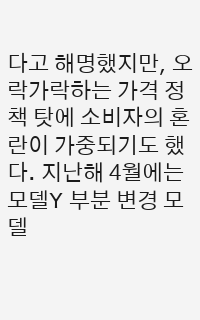다고 해명했지만, 오락가락하는 가격 정책 탓에 소비자의 혼란이 가중되기도 했다. 지난해 4월에는 모델Y 부분 변경 모델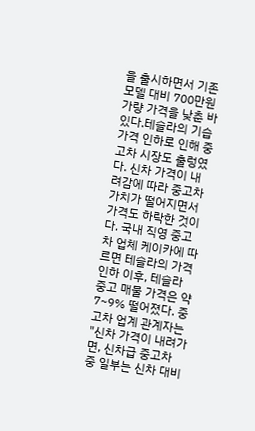을 출시하면서 기존 모델 대비 700만원가량 가격을 낮춘 바 있다.테슬라의 기습 가격 인하로 인해 중고차 시장도 출렁였다. 신차 가격이 내려감에 따라 중고차 가치가 떨어지면서 가격도 하락한 것이다. 국내 직영 중고차 업체 케이카에 따르면 테슬라의 가격 인하 이후, 테슬라 중고 매물 가격은 약 7~9% 떨어졌다. 중고차 업계 관계자는 "신차 가격이 내려가면, 신차급 중고차 중 일부는 신차 대비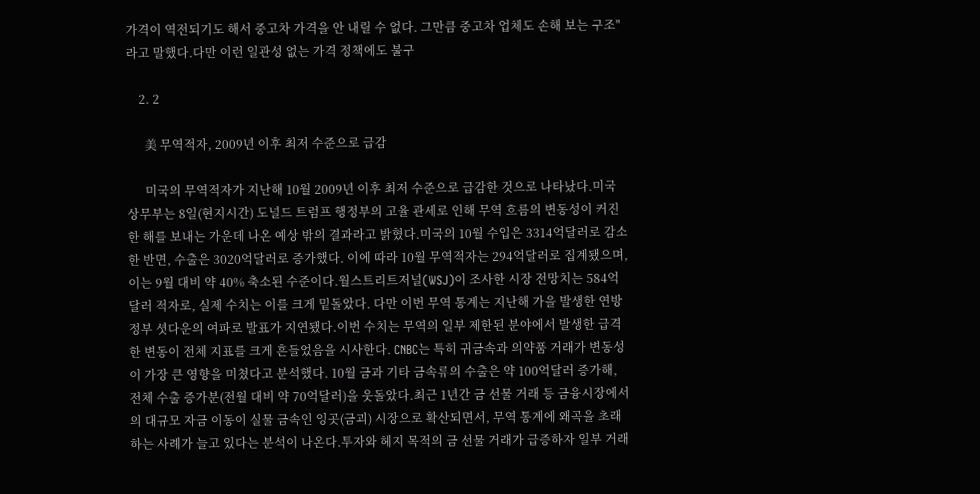가격이 역전되기도 해서 중고차 가격을 안 내릴 수 없다. 그만큼 중고차 업체도 손해 보는 구조"라고 말했다.다만 이런 일관성 없는 가격 정책에도 불구

    2. 2

      美 무역적자, 2009년 이후 최저 수준으로 급감

      미국의 무역적자가 지난해 10월 2009년 이후 최저 수준으로 급감한 것으로 나타났다.미국 상무부는 8일(현지시간) 도널드 트럼프 행정부의 고율 관세로 인해 무역 흐름의 변동성이 커진 한 해를 보내는 가운데 나온 예상 밖의 결과라고 밝혔다.미국의 10월 수입은 3314억달러로 감소한 반면, 수출은 3020억달러로 증가했다. 이에 따라 10월 무역적자는 294억달러로 집계됐으며, 이는 9월 대비 약 40% 축소된 수준이다.월스트리트저널(WSJ)이 조사한 시장 전망치는 584억달러 적자로, 실제 수치는 이를 크게 밑돌았다. 다만 이번 무역 통계는 지난해 가을 발생한 연방정부 셧다운의 여파로 발표가 지연됐다.이번 수치는 무역의 일부 제한된 분야에서 발생한 급격한 변동이 전체 지표를 크게 흔들었음을 시사한다. CNBC는 특히 귀금속과 의약품 거래가 변동성이 가장 큰 영향을 미쳤다고 분석했다. 10월 금과 기타 금속류의 수출은 약 100억달러 증가해, 전체 수출 증가분(전월 대비 약 70억달러)을 웃돌았다.최근 1년간 금 선물 거래 등 금융시장에서의 대규모 자금 이동이 실물 금속인 잉곳(금괴) 시장으로 확산되면서, 무역 통계에 왜곡을 초래하는 사례가 늘고 있다는 분석이 나온다.투자와 헤지 목적의 금 선물 거래가 급증하자 일부 거래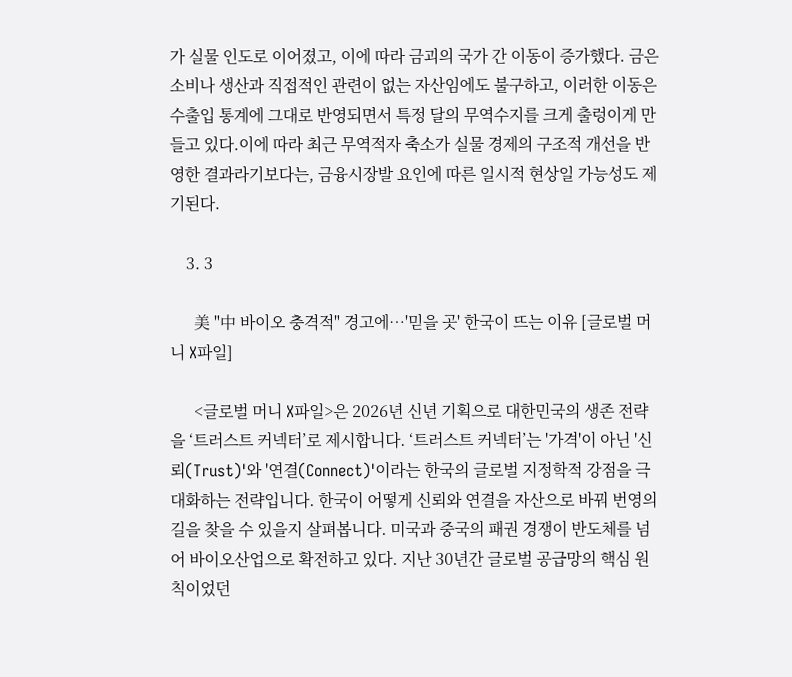가 실물 인도로 이어졌고, 이에 따라 금괴의 국가 간 이동이 증가했다. 금은 소비나 생산과 직접적인 관련이 없는 자산임에도 불구하고, 이러한 이동은 수출입 통계에 그대로 반영되면서 특정 달의 무역수지를 크게 출렁이게 만들고 있다.이에 따라 최근 무역적자 축소가 실물 경제의 구조적 개선을 반영한 결과라기보다는, 금융시장발 요인에 따른 일시적 현상일 가능성도 제기된다.

    3. 3

      美 "中 바이오 충격적" 경고에…'믿을 곳' 한국이 뜨는 이유 [글로벌 머니 X파일]

      <글로벌 머니 X파일>은 2026년 신년 기획으로 대한민국의 생존 전략을 ‘트러스트 커넥터’로 제시합니다. ‘트러스트 커넥터’는 '가격'이 아닌 '신뢰(Trust)'와 '연결(Connect)'이라는 한국의 글로벌 지정학적 강점을 극대화하는 전략입니다. 한국이 어떻게 신뢰와 연결을 자산으로 바꿔 번영의 길을 찾을 수 있을지 살펴봅니다. 미국과 중국의 패권 경쟁이 반도체를 넘어 바이오산업으로 확전하고 있다. 지난 30년간 글로벌 공급망의 핵심 원칙이었던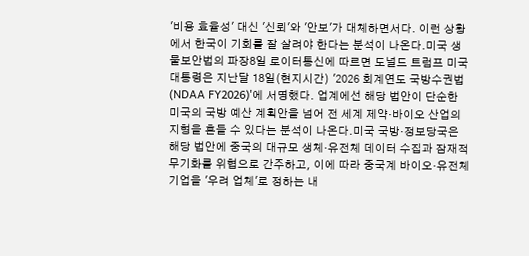'비용 효율성' 대신 '신뢰'와 '안보'가 대체하면서다. 이런 상황에서 한국이 기회를 잘 살려야 한다는 분석이 나온다.미국 생물보안법의 파장8일 로이터통신에 따르면 도널드 트럼프 미국 대통령은 지난달 18일(현지시간) '2026 회계연도 국방수권법(NDAA FY2026)'에 서명했다. 업계에선 해당 법안이 단순한 미국의 국방 예산 계획안을 넘어 전 세계 제약·바이오 산업의 지형을 흔들 수 있다는 분석이 나온다.미국 국방·정보당국은 해당 법안에 중국의 대규모 생체·유전체 데이터 수집과 잠재적 무기화를 위협으로 간주하고, 이에 따라 중국계 바이오·유전체 기업을 '우려 업체'로 정하는 내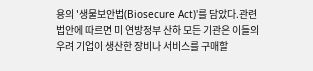용의 '생물보안법(Biosecure Act)'를 담았다.관련 법안에 따르면 미 연방정부 산하 모든 기관은 이들의 우려 기업이 생산한 장비나 서비스를 구매할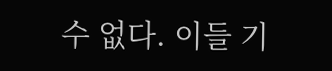수 없다. 이들 기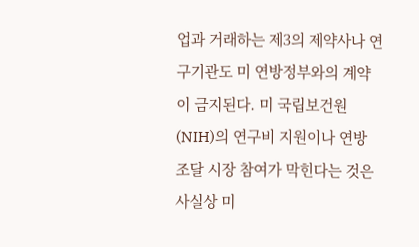업과 거래하는 제3의 제약사나 연구기관도 미 연방정부와의 계약이 금지된다. 미 국립보건원(NIH)의 연구비 지원이나 연방 조달 시장 참여가 막힌다는 것은 사실상 미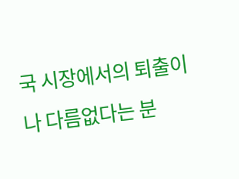국 시장에서의 퇴출이나 다름없다는 분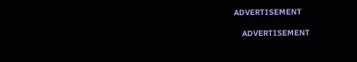ADVERTISEMENT

    ADVERTISEMENT